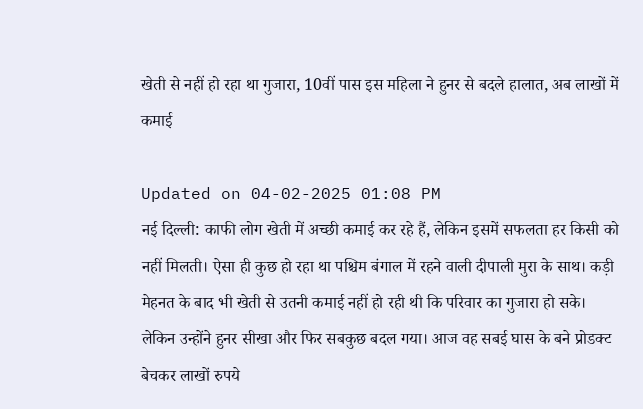खेती से नहीं हो रहा था गुजारा, 10वीं पास इस महिला ने हुनर से बदले हालात, अब लाखों में कमाई

Updated on 04-02-2025 01:08 PM
नई दिल्ली: काफी लोग खेती में अच्छी कमाई कर रहे हैं, लेकिन इसमें सफलता हर किसी को नहीं मिलती। ऐसा ही कुछ हो रहा था पश्चिम बंगाल में रहने वाली दीपाली मुरा के साथ। कड़ी मेहनत के बाद भी खेती से उतनी कमाई नहीं हो रही थी कि परिवार का गुजारा हो सके। लेकिन उन्होंने हुनर सीखा और फिर सबकुछ बदल गया। आज वह सबई घास के बने प्रोडक्ट बेचकर लाखों रुपये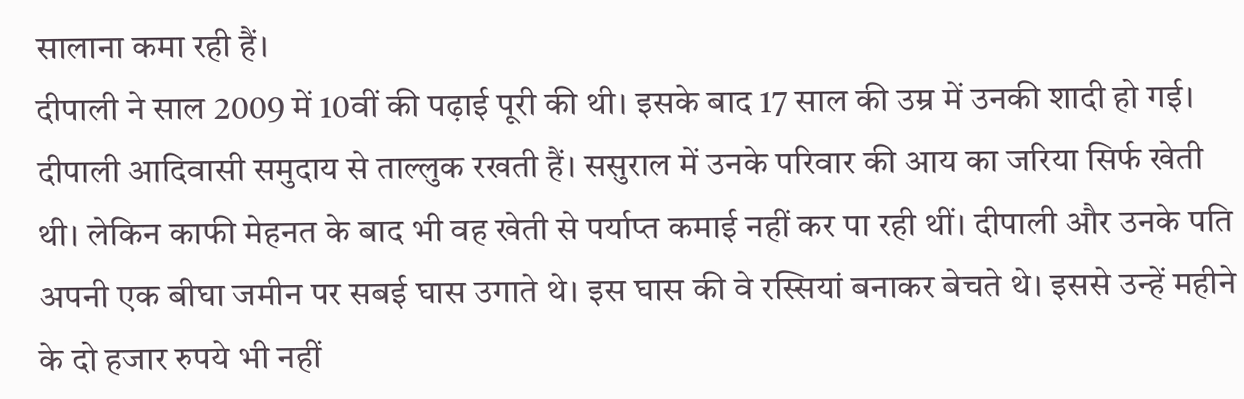सालाना कमा रही हैं।
दीपाली ने साल 2009 में 10वीं की पढ़ाई पूरी की थी। इसके बाद 17 साल की उम्र में उनकी शादी हो गई। दीपाली आदिवासी समुदाय से ताल्लुक रखती हैं। ससुराल में उनके परिवार की आय का जरिया सिर्फ खेती थी। लेकिन काफी मेहनत के बाद भी वह खेती से पर्याप्त कमाई नहीं कर पा रही थीं। दीपाली और उनके पति अपनी एक बीघा जमीन पर सबई घास उगाते थे। इस घास की वे रस्सियां बनाकर बेचते थे। इससे उन्हें महीने के दो हजार रुपये भी नहीं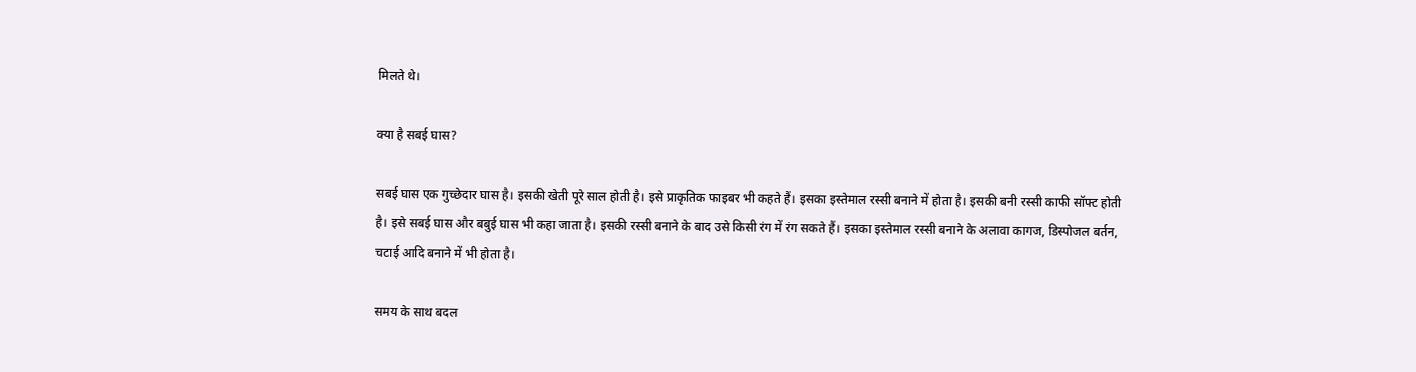मिलते थे।

क्या है सबई घास?

सबई घास एक गुच्छेदार घास है। इसकी खेती पूरे साल होती है। इसे प्राकृतिक फाइबर भी कहते हैं। इसका इस्तेमाल रस्सी बनाने में होता है। इसकी बनी रस्सी काफी सॉफ्ट होती है। इसे सबई घास और बबुई घास भी कहा जाता है। इसकी रस्सी बनाने के बाद उसे किसी रंग में रंग सकते हैं। इसका इस्तेमाल रस्सी बनाने के अलावा कागज, डिस्पोजल बर्तन, चटाई आदि बनाने में भी होता है।

समय के साथ बदल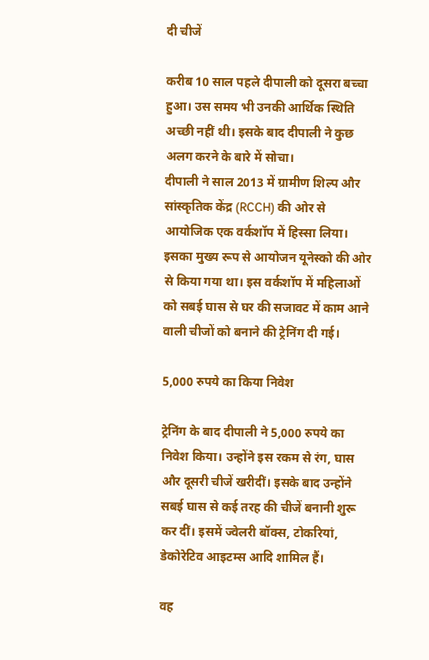दी चीजें

करीब 10 साल पहले दीपाली को दूसरा बच्चा हुआ। उस समय भी उनकी आर्थिक स्थिति अच्छी नहीं थी। इसके बाद दीपाली ने कुछ अलग करने के बारे में सोचा।
दीपाली ने साल 2013 में ग्रामीण शिल्प और सांस्कृतिक केंद्र (RCCH) की ओर से आयोजिक एक वर्कशॉप में हिस्सा लिया। इसका मुख्य रूप से आयोजन यूनेस्को की ओर से किया गया था। इस वर्कशॉप में महिलाओं को सबई घास से घर की सजावट में काम आने वाली चीजों को बनाने की ट्रेनिंग दी गई।

5,000 रुपये का किया निवेश

ट्रेनिंग के बाद दीपाली ने 5,000 रुपये का निवेश किया। उन्होंने इस रकम से रंग, घास और दूसरी चीजें खरीदीं। इसके बाद उन्होंने सबई घास से कई तरह की चीजें बनानी शुरू कर दीं। इसमें ज्वेलरी बॉक्स, टोकरियां, डेकोरेटिव आइटम्स आदि शामिल हैं।

वह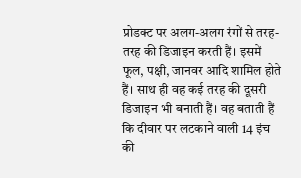प्रोडक्ट पर अलग-अलग रंगों से तरह-तरह की डिजाइन करती हैं। इसमें फूल, पक्षी, जानवर आदि शामिल होते हैं। साथ ही वह कई तरह की दूसरी डिजाइन भी बनाती हैं। वह बताती हैं कि दीवार पर लटकाने वाली 14 इंच की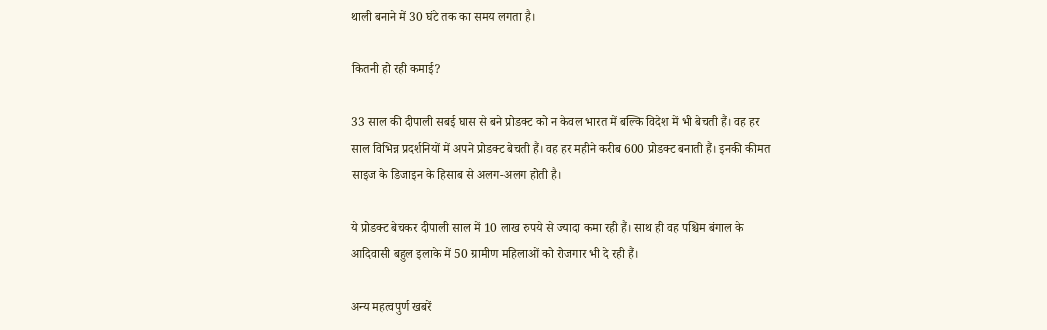थाली बनाने में 30 घंटे तक का समय लगता है।

कितनी हो रही कमाई?

33 साल की दीपाली सबई घास से बने प्रोडक्ट को न केवल भारत में बल्कि विदेश में भी बेचती हैं। वह हर साल विभिन्न प्रदर्शनियों में अपने प्रोडक्ट बेचती हैं। वह हर महीने करीब 600 प्रोडक्ट बनाती हैं। इनकी कीमत साइज के डिजाइन के हिसाब से अलग-अलग होती है।

ये प्रोडक्ट बेचकर दीपाली साल में 10 लाख रुपये से ज्यादा कमा रही हैं। साथ ही वह पश्चिम बंगाल के आदिवासी बहुल इलाके में 50 ग्रामीण महिलाओं को रोजगार भी दे रही हैं।

अन्य महत्वपुर्ण खबरें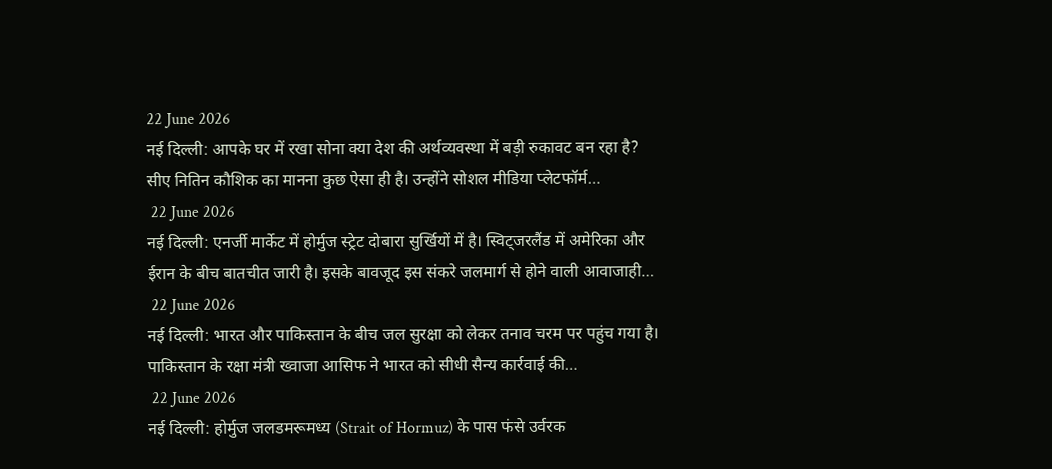22 June 2026
नई दिल्ली: आपके घर में रखा सोना क्या देश की अर्थव्यवस्था में बड़ी रुकावट बन रहा है? सीए नितिन कौशिक का मानना कुछ ऐसा ही है। उन्होंने सोशल मीडिया प्लेटफॉर्म…
 22 June 2026
नई दिल्‍ली: एनर्जी मार्केट में होर्मुज स्‍ट्रेट दोबारा सुर्खियों में है। स्विट्जरलैंड में अमेरिका और ईरान के बीच बातचीत जारी है। इसके बावजूद इस संकरे जलमार्ग से होने वाली आवाजाही…
 22 June 2026
नई दिल्ली: भारत और पाकिस्तान के बीच जल सुरक्षा को लेकर तनाव चरम पर पहुंच गया है। पाकिस्तान के रक्षा मंत्री ख्वाजा आसिफ ने भारत को सीधी सैन्य कार्रवाई की…
 22 June 2026
नई दिल्ली: होर्मुज जलडमरूमध्य (Strait of Hormuz) के पास फंसे उर्वरक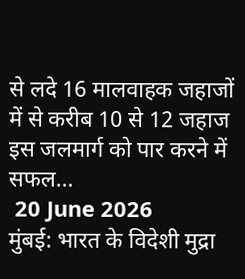से लदे 16 मालवाहक जहाजों में से करीब 10 से 12 जहाज इस जलमार्ग को पार करने में सफल…
 20 June 2026
मुंबई: भारत के विदेशी मुद्रा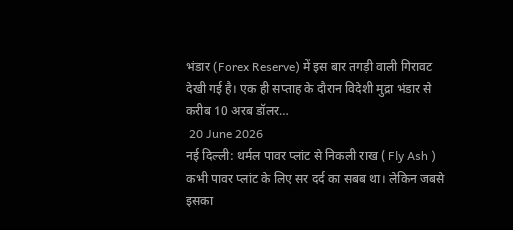भंडार (Forex Reserve) में इस बार तगड़ी वाली गिरावट देखी गई है। एक ही सप्ताह के दौरान विदेशी मुद्रा भंडार से करीब 10 अरब डॉलर…
 20 June 2026
नई दिल्ली: थर्मल पावर प्लांट से निकली राख ( Fly Ash ) कभी पावर प्लांट के लिए सर दर्द का सबब था। लेकिन जबसे इसका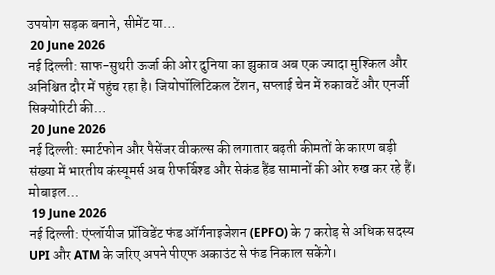उपयोग सड़क बनाने, सीमेंट या…
 20 June 2026
नई दिल्‍ली: साफ-सुथरी ऊर्जा की ओर दुनिया का झुकाव अब एक ज्‍यादा मुश्किल और अनिश्चित दौर में पहुंच रहा है। जियोपॉलिटिकल टेंशन, सप्लाई चेन में रुकावटें और एनर्जी सिक्‍योरिटी की…
 20 June 2026
नई दिल्ली: स्मार्टफोन और पैसेंजर वीकल्स की लगातार बढ़ती कीमतों के कारण बड़ी संख्या में भारतीय कंस्यूमर्स अब रीफर्बिश्ड और सेकंड हैंड सामानों की ओर रुख कर रहे हैं। मोबाइल…
 19 June 2026
नई दिल्ली: एंप्लॉयीज प्रॉविडेंट फंड ऑर्गनाइजेशन (EPFO) के 7 करोड़ से अधिक सदस्य UPI और ATM के जरिए अपने पीएफ अकाउंट से फंड निकाल सकेंगे।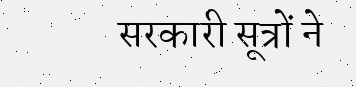सरकारी सूत्रों ने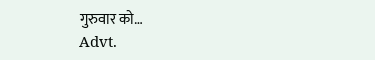गुरुवार को…
Advt.